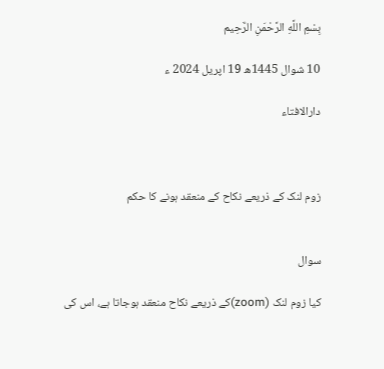بِسْمِ اللَّهِ الرَّحْمَنِ الرَّحِيم

10 شوال 1445ھ 19 اپریل 2024 ء

دارالافتاء



زوم لنک کے ذریعے نکاح کے منعقد ہونے کا حکم


سوال

کیا زوم لنک (zoom)کے ذریعے نکاح منعقد ہوجاتا ہے، اس کی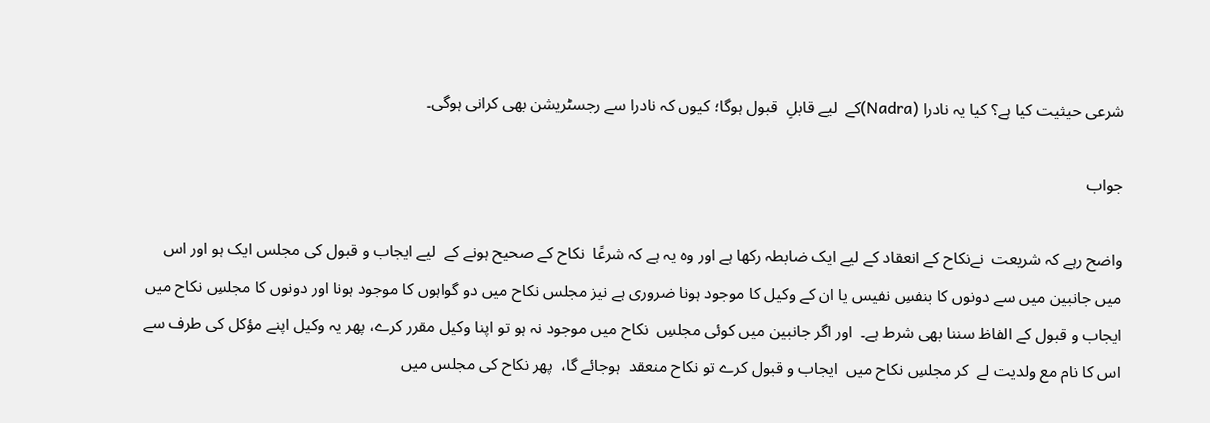شرعی حیثیت کیا ہے؟ کیا یہ نادرا (Nadra)کے  لیے قابلِ  قبول ہوگا؛ کیوں کہ نادرا سے رجسٹریشن بھی کرانی ہوگی۔

جواب

واضح رہے کہ شریعت  نےنکاح کے انعقاد کے لیے ایک ضابطہ رکھا ہے اور وہ یہ ہے کہ شرعًا  نکاح کے صحیح ہونے کے  لیے ایجاب و قبول کی مجلس ایک ہو اور اس میں جانبین میں سے دونوں کا بنفسِ نفیس یا ان کے وکیل کا موجود ہونا ضروری ہے نیز مجلس نکاح میں دو گواہوں کا موجود ہونا اور دونوں کا مجلسِ نکاح میں ایجاب و قبول کے الفاظ سننا بھی شرط ہے۔  اور اگر جانبین میں کوئی مجلسِ  نکاح میں موجود نہ ہو تو اپنا وکیل مقرر کرے، پھر یہ وکیل اپنے مؤکل کی طرف سے اس کا نام مع ولدیت لے  کر مجلسِ نکاح میں  ایجاب و قبول کرے تو نکاح منعقد  ہوجائے گا،  پھر نکاح کی مجلس میں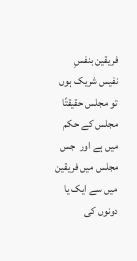فریقین بنفسِ نفیس شریک ہوں تو مجلس حقیقتًا مجلس کے حکم میں ہے اور  جس مجلس میں فریقین میں سے ایک یا دونوں کی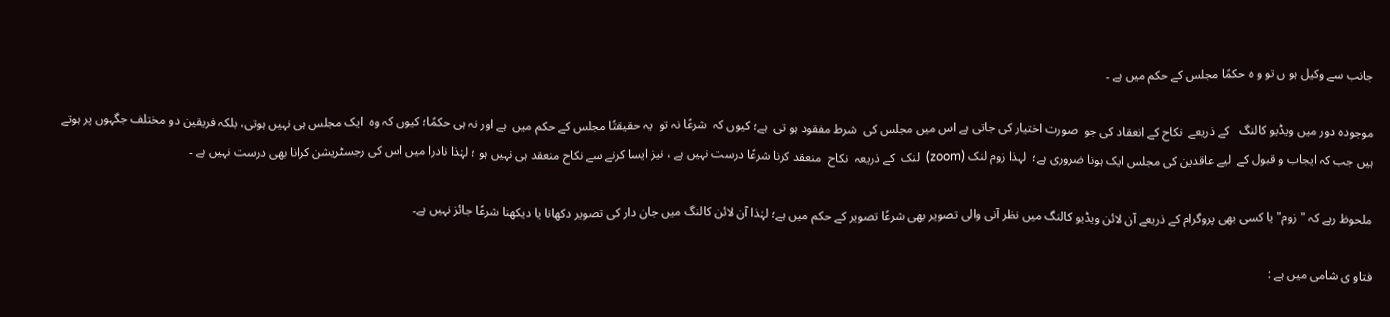جانب سے وکیل ہو ں تو و ہ حکمًا مجلس کے حکم میں ہے ۔

موجودہ دور میں ویڈیو کالنگ   کے ذریعے  نکاح کے انعقاد کی جو  صورت اختیار کی جاتی ہے اس میں مجلس کی  شرط مفقود ہو تی  ہے؛ کیوں کہ  شرعًا نہ تو  یہ حقیقتًا مجلس کے حکم میں  ہے اور نہ ہی حکمًا؛ کیوں کہ وہ  ایک مجلس ہی نہیں ہوتی، بلکہ فریقین دو مختلف جگہوں پر ہوتے ہیں جب کہ ایجاب و قبول کے  لیے عاقدین کی مجلس ایک ہونا ضروری ہے؛  لہذا زوم لنک (zoom)  لنک  کے ذریعہ  نکاح  منعقد کرنا شرعًا درست نہیں ہے ، نیز ایسا کرنے سے نکاح منعقد ہی نہیں ہو ؛ لہٰذا نادرا میں اس کی رجسٹریشن کرانا بھی درست نہیں ہے ۔

ملحوظ رہے کہ "زوم" یا کسی بھی پروگرام کے ذریعے آن لائن ویڈیو کالنگ میں نظر آنی والی تصویر بھی شرعًا تصویر کے حکم میں ہے؛ لہٰذا آن لائن کالنگ میں جان دار کی تصویر دکھانا یا دیکھنا شرعًا جائز نہیں ہے۔

فتاو ی شامی میں ہے :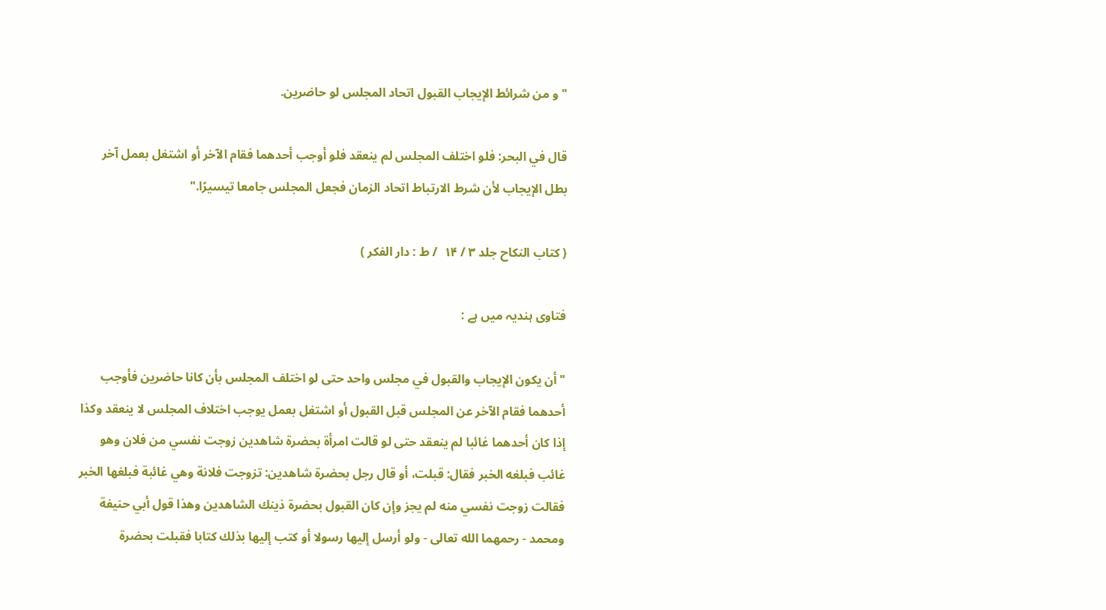" و من شرائط الإيجاب القبول اتحاد المجلس لو حاضرين.

قال في البحر: فلو اختلف المجلس لم ينعقد فلو أوجب أحدهما فقام الآخر أو اشتغل بعمل آخر بطل الإيجاب لأن شرط الارتباط اتحاد الزمان فجعل المجلس جامعا تيسيرًا."

( کتاب النکاح جلد ۳ / ۱۴  / ط : دار الفکر )

فتاوی ہندیہ میں ہے :

" أن يكون الإيجاب والقبول في مجلس واحد حتى لو اختلف المجلس بأن كانا حاضرين فأوجب أحدهما فقام الآخر عن المجلس قبل القبول أو اشتغل بعمل يوجب اختلاف المجلس لا ينعقد وكذا إذا كان أحدهما غائبا لم ينعقد حتى لو قالت امرأة بحضرة شاهدين زوجت نفسي من فلان وهو غائب فبلغه الخبر فقال: قبلت، أو قال رجل بحضرة شاهدين: تزوجت فلانة وهي غائبة فبلغها الخبر فقالت زوجت نفسي منه لم يجز وإن كان القبول بحضرة ذينك الشاهدين وهذا قول أبي حنيفة ومحمد - رحمهما الله تعالى - ولو أرسل إليها رسولا أو كتب إليها بذلك كتابا فقبلت بحضرة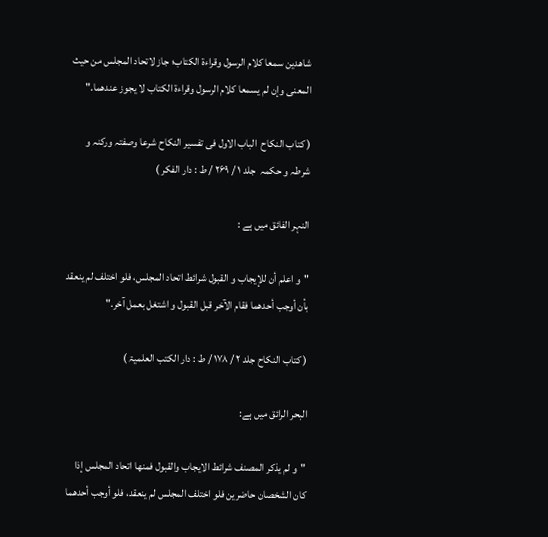شاهدين سمعا كلام الرسول وقراءة الكتاب؛ جاز لاتحاد المجلس من حيث المعنى وإن لم يسمعا كلام الرسول وقراءة الكتاب لا يجوز عندهما."

( کتاب النکاح  الباب الاول فی تفسیر النکاح شرعا وصفتہ ورکنہ و شرطہ و حکمہ  جلد ۱ / ۲۶۹ / ط : دار الفکر )

النہر الفائق میں ہے :

"و اعلم أن للإيجاب و القبول شرائط اتحاد المجلس، فلو اختلف لم ينعقد بأن أوجب أحدهما فقام الآخر قبل القبول و اشتغل بعمل آخر."

( کتاب النکاح جلد ۲ / ۱۷۸ / ط : دار الکتب العلمیۃ )

البحر الرائق میں ہے:

"و لم يذكر المصنف شرائط الايجاب والقبول فمنها اتحاد المجلس إذا كان الشخصان حاضرين فلو اختلف المجلس لم ينعقد، فلو أوجب أحدهما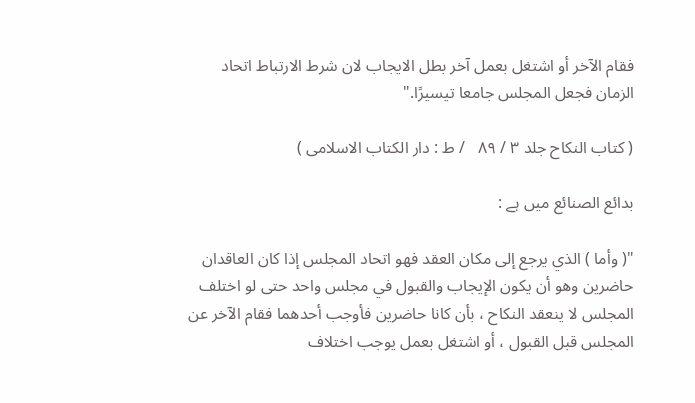فقام الآخر أو اشتغل بعمل آخر بطل الايجاب لان شرط الارتباط اتحاد الزمان فجعل المجلس جامعا تيسيرًا."

( کتاب النکاح جلد ۳ / ۸۹   / ط : دار الکتاب الاسلامی )

بدائع الصنائع میں ہے :

"( وأما ) الذي يرجع إلى مكان العقد فهو اتحاد المجلس إذا كان العاقدان حاضرين وهو أن يكون الإيجاب والقبول في مجلس واحد حتى لو اختلف المجلس لا ينعقد النكاح ، بأن كانا حاضرين فأوجب أحدهما فقام الآخر عن المجلس قبل القبول ، أو اشتغل بعمل يوجب اختلاف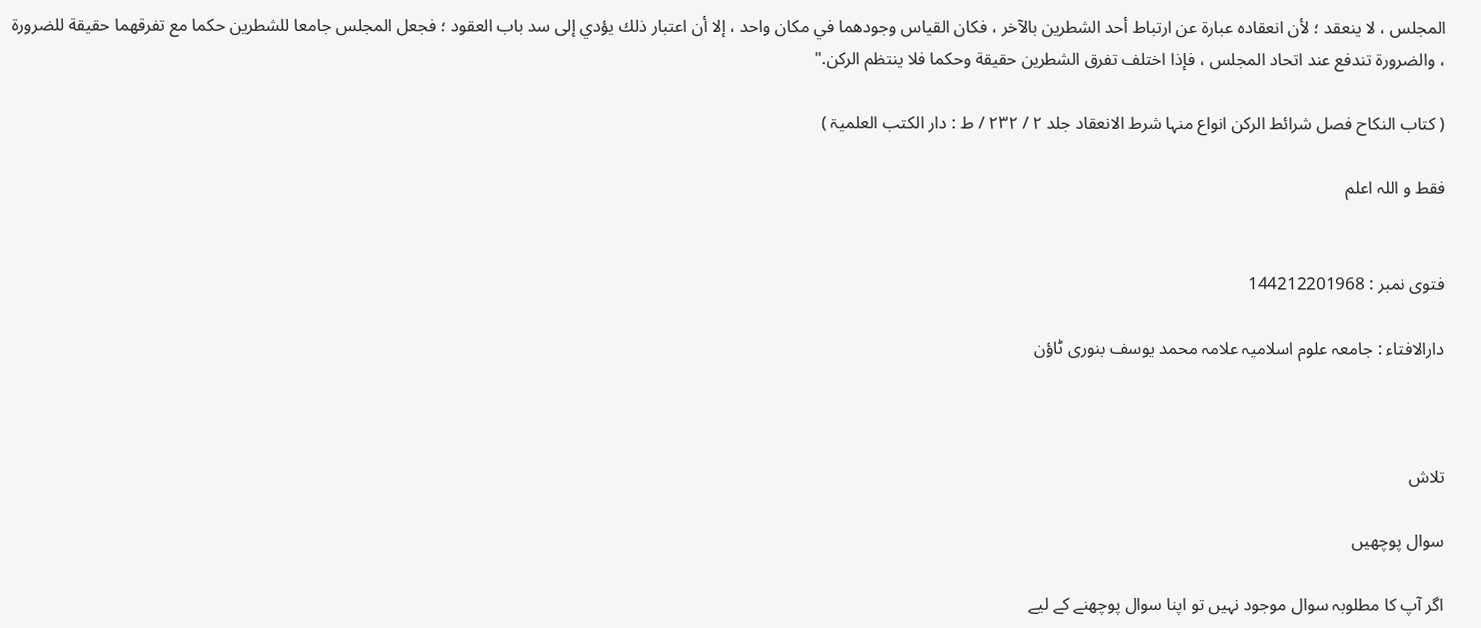المجلس ، لا ينعقد ؛ لأن انعقاده عبارة عن ارتباط أحد الشطرين بالآخر ، فكان القياس وجودهما في مكان واحد ، إلا أن اعتبار ذلك يؤدي إلى سد باب العقود ؛ فجعل المجلس جامعا للشطرين حكما مع تفرقهما حقيقة للضرورة ، والضرورة تندفع عند اتحاد المجلس ، فإذا اختلف تفرق الشطرين حقيقة وحكما فلا ينتظم الركن."

( کتاب النکاح فصل شرائط الرکن انواع منہا شرط الانعقاد جلد ۲ / ٢٣٢ / ط : دار الکتب العلمیۃ )

فقط و اللہ اعلم


فتوی نمبر : 144212201968

دارالافتاء : جامعہ علوم اسلامیہ علامہ محمد یوسف بنوری ٹاؤن



تلاش

سوال پوچھیں

اگر آپ کا مطلوبہ سوال موجود نہیں تو اپنا سوال پوچھنے کے لیے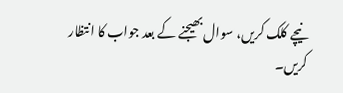نیچے کلک کریں، سوال بھیجنے کے بعد جواب کا انتظار کریں۔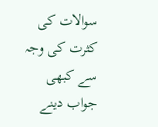سوالات کی کثرت کی وجہ سے کبھی جواب دینے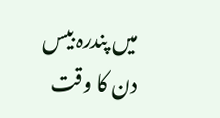میں پندرہ بیس دن کا وقت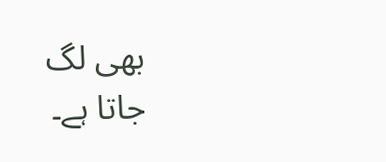بھی لگ جاتا ہے۔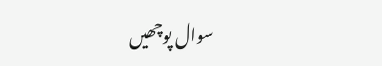سوال پوچھیں